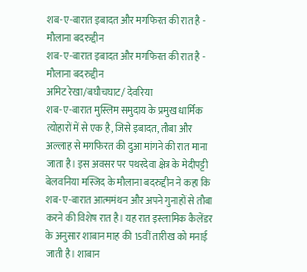शब-ए-बारात इबादत और मगफिरत की रात है - मौलाना बदरुद्दीन
शब-ए-बारात इबादत और मगफिरत की रात है - मौलाना बदरुद्दीन
अमिट रेखा/बघौचघाट/ देवरिया
शब-ए-बारात मुस्लिम समुदाय के प्रमुख धार्मिक त्योहारों में से एक है, जिसे इबादत, तौबा और अल्लाह से मगफिरत की दुआ मांगने की रात माना जाता है। इस अवसर पर पथरदेवा क्षेत्र के मेदीपट्टी बेलवनिया मस्जिद के मौलाना बदरुद्दीन ने कहा कि शब-ए-बारात आत्ममंथन और अपने गुनाहों से तौबा करने की विशेष रात है। यह रात इस्लामिक कैलेंडर के अनुसार शाबान माह की 15वीं तारीख को मनाई जाती है। शाबान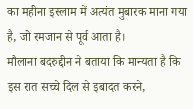का महीना इस्लाम में अत्यंत मुबारक माना गया है, जो रमजान से पूर्व आता है।
मौलाना बदरुद्दीन ने बताया कि मान्यता है कि इस रात सच्चे दिल से इबादत करने,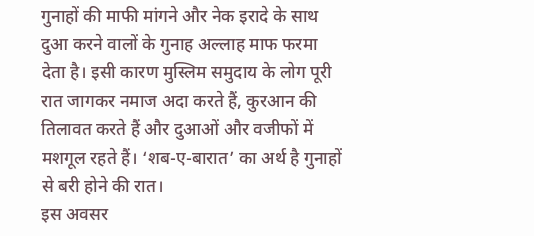गुनाहों की माफी मांगने और नेक इरादे के साथ दुआ करने वालों के गुनाह अल्लाह माफ फरमा देता है। इसी कारण मुस्लिम समुदाय के लोग पूरी रात जागकर नमाज अदा करते हैं, कुरआन की तिलावत करते हैं और दुआओं और वजीफों में मशगूल रहते हैं। ‘शब-ए-बारात’ का अर्थ है गुनाहों से बरी होने की रात।
इस अवसर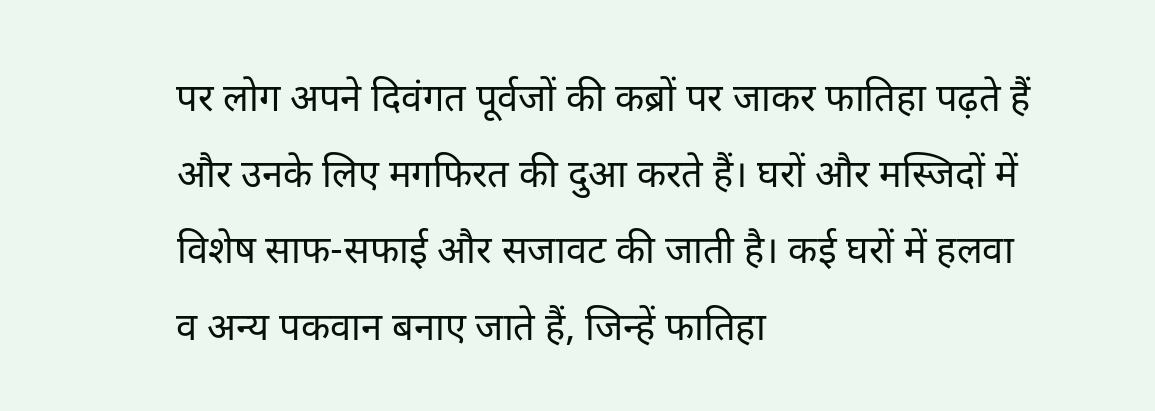पर लोग अपने दिवंगत पूर्वजों की कब्रों पर जाकर फातिहा पढ़ते हैं और उनके लिए मगफिरत की दुआ करते हैं। घरों और मस्जिदों में विशेष साफ-सफाई और सजावट की जाती है। कई घरों में हलवा व अन्य पकवान बनाए जाते हैं, जिन्हें फातिहा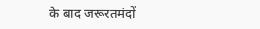के बाद जरूरतमंदों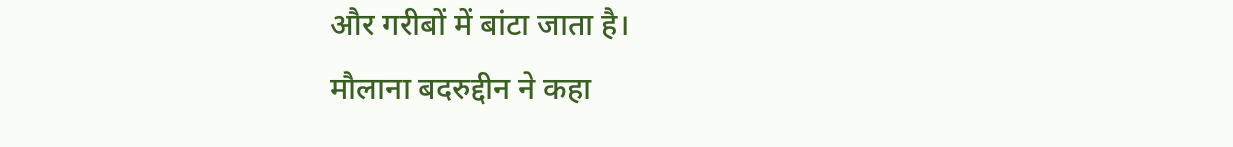और गरीबों में बांटा जाता है।
मौलाना बदरुद्दीन ने कहा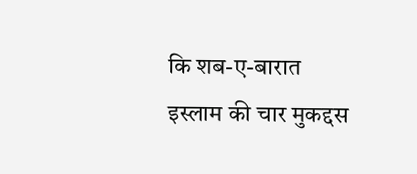कि शब-ए-बारात इस्लाम की चार मुकद्दस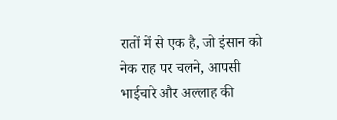रातों में से एक है, जो इंसान को नेक राह पर चलने, आपसी भाईचारे और अल्लाह की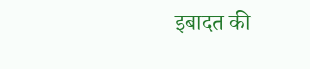इबादत की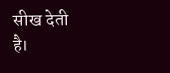सीख देती है।